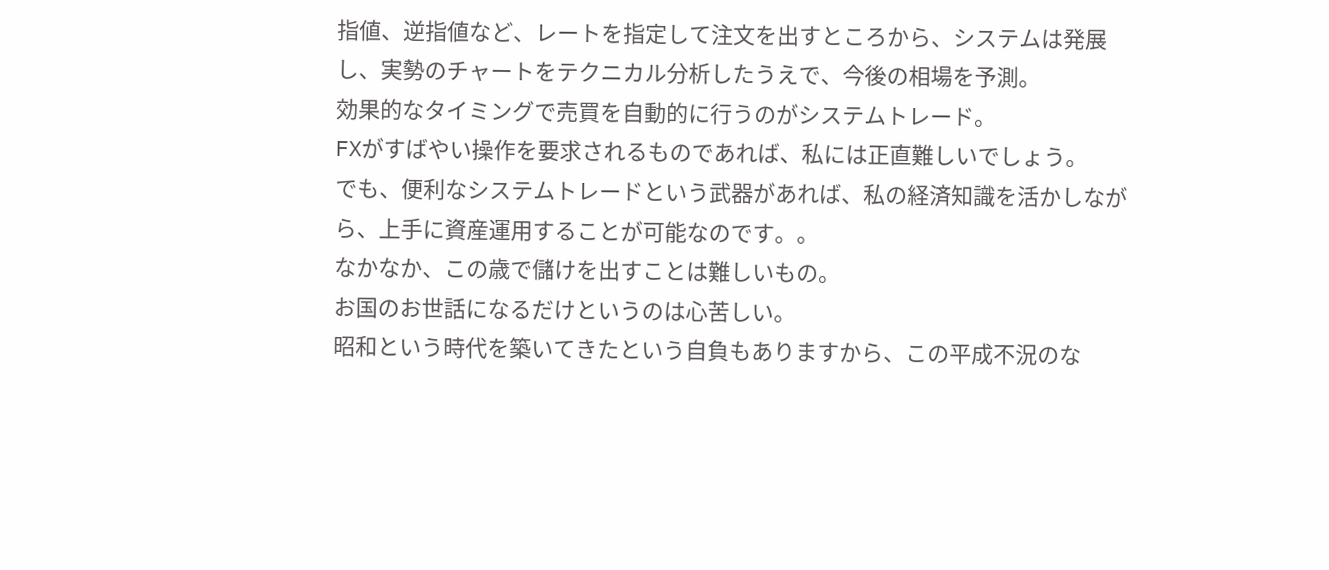指値、逆指値など、レートを指定して注文を出すところから、システムは発展し、実勢のチャートをテクニカル分析したうえで、今後の相場を予測。
効果的なタイミングで売買を自動的に行うのがシステムトレード。
FXがすばやい操作を要求されるものであれば、私には正直難しいでしょう。
でも、便利なシステムトレードという武器があれば、私の経済知識を活かしながら、上手に資産運用することが可能なのです。。
なかなか、この歳で儲けを出すことは難しいもの。
お国のお世話になるだけというのは心苦しい。
昭和という時代を築いてきたという自負もありますから、この平成不況のな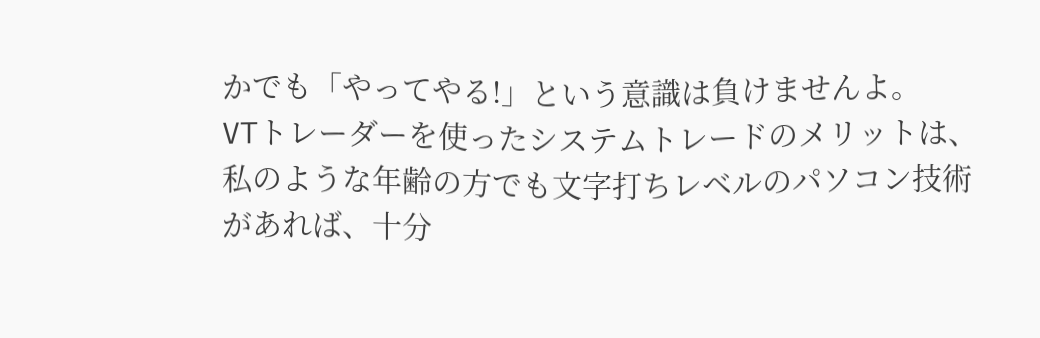かでも「やってやる!」という意識は負けませんよ。
VTトレーダーを使ったシステムトレードのメリットは、私のような年齢の方でも文字打ちレベルのパソコン技術があれば、十分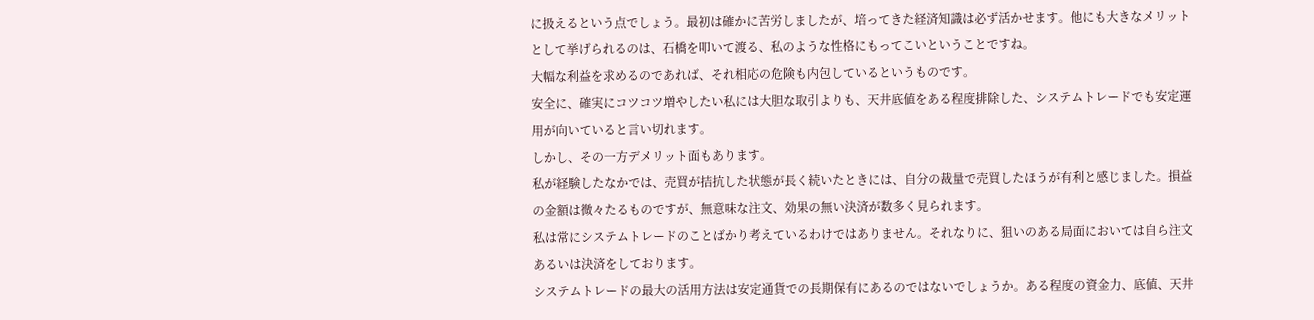に扱えるという点でしょう。最初は確かに苦労しましたが、培ってきた経済知識は必ず活かせます。他にも大きなメリットとして挙げられるのは、石橋を叩いて渡る、私のような性格にもってこいということですね。
大幅な利益を求めるのであれば、それ相応の危険も内包しているというものです。
安全に、確実にコツコツ増やしたい私には大胆な取引よりも、天井底値をある程度排除した、システムトレードでも安定運用が向いていると言い切れます。
しかし、その一方デメリット面もあります。
私が経験したなかでは、売買が拮抗した状態が長く続いたときには、自分の裁量で売買したほうが有利と感じました。損益の金額は微々たるものですが、無意味な注文、効果の無い決済が数多く見られます。
私は常にシステムトレードのことばかり考えているわけではありません。それなりに、狙いのある局面においては自ら注文あるいは決済をしております。
システムトレードの最大の活用方法は安定通貨での長期保有にあるのではないでしょうか。ある程度の資金力、底値、天井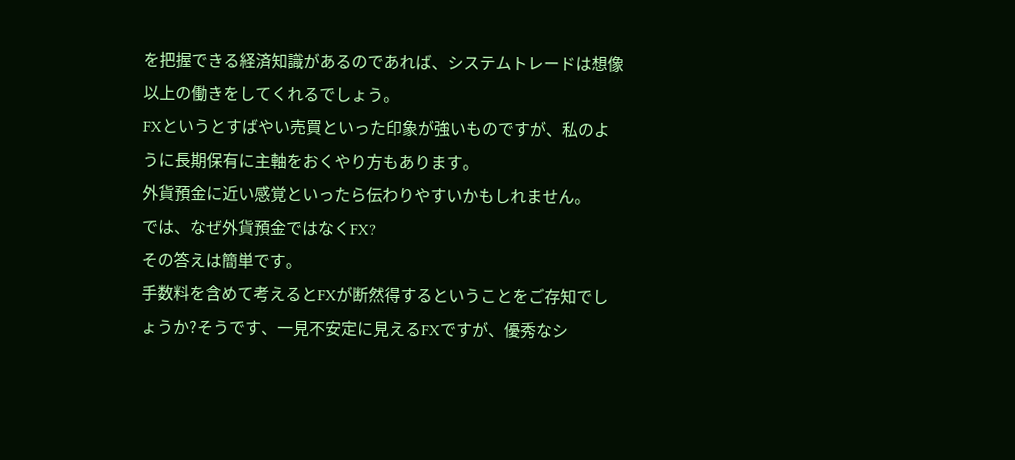を把握できる経済知識があるのであれば、システムトレードは想像以上の働きをしてくれるでしょう。
FXというとすばやい売買といった印象が強いものですが、私のように長期保有に主軸をおくやり方もあります。
外貨預金に近い感覚といったら伝わりやすいかもしれません。
では、なぜ外貨預金ではなくFX?
その答えは簡単です。
手数料を含めて考えるとFXが断然得するということをご存知でしょうか?そうです、一見不安定に見えるFXですが、優秀なシ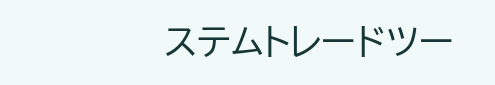ステムトレードツー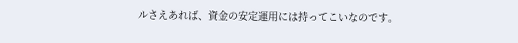ルさえあれば、資金の安定運用には持ってこいなのです。